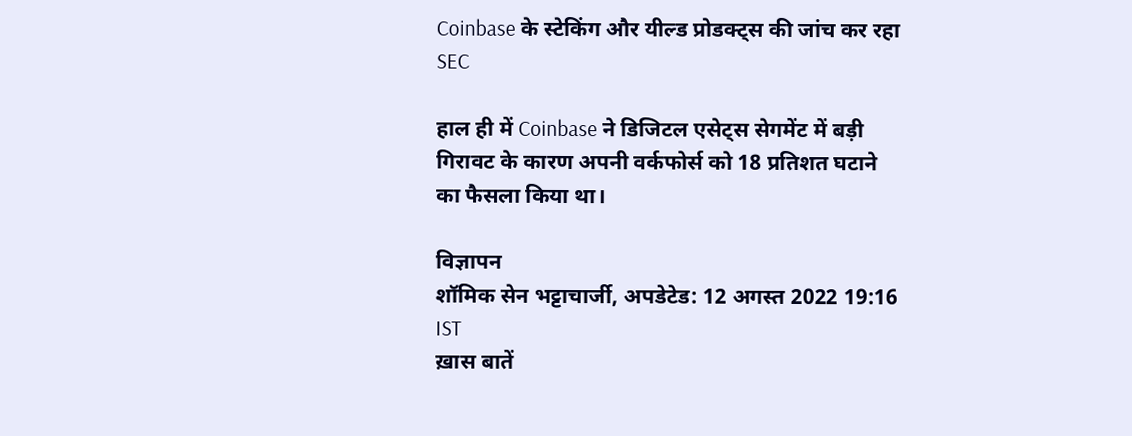Coinbase के स्टेकिंग और यील्ड प्रोडक्ट्स की जांच कर रहा SEC

हाल ही में Coinbase ने डिजिटल एसेट्स सेगमेंट में बड़ी गिरावट के कारण अपनी वर्कफोर्स को 18 प्रतिशत घटाने का फैसला किया था।

विज्ञापन
शॉमिक सेन भट्टाचार्जी, अपडेटेड: 12 अगस्त 2022 19:16 IST
ख़ास बातें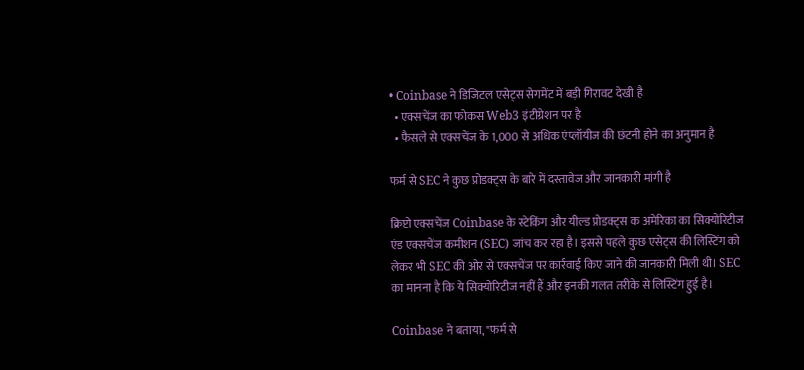• Coinbase ने डिजिटल एसेट्स सेगमेंट में बड़ी गिरावट देखी है
  • एक्सचेंज का फोकस Web3 इंटीग्रेशन पर है
  • फैसले से एक्सचेंज के 1,000 से अधिक एंप्लॉयीज की छंटनी होने का अनुमान है

फर्म से SEC ने कुछ प्रोडक्ट्स के बारे में दस्तावेज और जानकारी मांगी है

क्रिप्टो एक्सचेंज Coinbase के स्टेकिंग और यील्ड प्रोडक्ट्स क अमेरिका का सिक्योरिटीज एंड एक्सचेंज कमीशन (SEC) जांच कर रहा है। इससे पहले कुछ एसेट्स की लिस्टिंग को लेकर भी SEC की ओर से एक्सचेंज पर कार्रवाई किए जाने की जानकारी मिली थी। SEC का मानना है कि ये सिक्योरिटीज नहीं हैं और इनकी गलत तरीके से लिस्टिंग हुई है।

Coinbase ने बताया, "फर्म से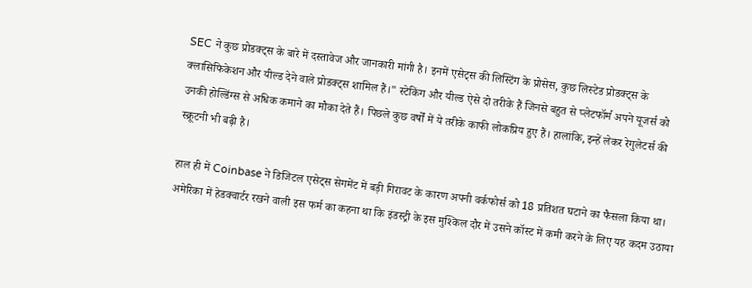SEC ने कुछ प्रोडक्ट्स के बारे में दस्तावेज और जानकारी मांगी है। इनमें एसेट्स की लिस्टिंग के प्रोसेस, कुछ लिस्टेड प्रोडक्ट्स के क्लासिफिकेशन और यील्ड देने वाले प्रोडक्ट्स शामिल हैं।" स्टेकिंग और यील्ड ऐसे दो तरीके हैं जिनसे बहुत से प्लेटफॉर्म अपने यूजर्स को उनकी होल्डिंग्स से अधिक कमाने का मौका देते हैं। पिछले कुछ वर्षों में ये तरीके काफी लोकप्रिय हुए हैं। हालांकि, इन्हें लेकर रेगुलेटर्स की स्क्रूटनी भी बढ़ी है।

हाल ही में Coinbase ने डिजिटल एसेट्स सेगमेंट में बड़ी गिरावट के कारण अपनी वर्कफोर्स को 18 प्रतिशत घटाने का फैसला किया था। अमेरिका में हेडक्वार्टर रखने वाली इस फर्म का कहना था कि इंडस्ट्री के इस मुश्किल दौर में उसने कॉस्ट में कमी करने के लिए यह कदम उठाया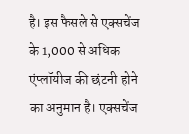है। इस फैसले से एक्सचेंज के 1,000 से अधिक एंप्लॉयीज की छंटनी होने का अनुमान है। एक्सचेंज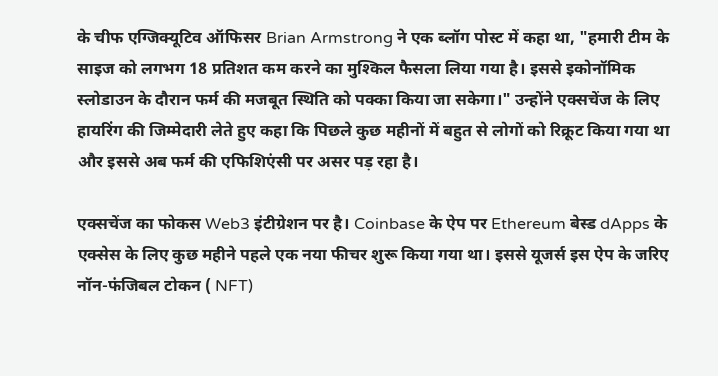के चीफ एग्जिक्यूटिव ऑफिसर Brian Armstrong ने एक ब्लॉग पोस्ट में कहा था, "हमारी टीम के साइज को लगभग 18 प्रतिशत कम करने का मुश्किल फैसला लिया गया है। इससे इकोनॉमिक स्लोडाउन के दौरान फर्म की मजबूत स्थिति को पक्का किया जा सकेगा।" उन्होंने एक्सचेंज के लिए हायरिंग की जिम्मेदारी लेते हुए कहा कि पिछले कुछ महीनों में बहुत से लोगों को रिक्रूट किया गया था और इससे अब फर्म की एफिशिएंसी पर असर पड़ रहा है।

एक्सचेंज का फोकस Web3 इंटीग्रेशन पर है। Coinbase के ऐप पर Ethereum बेस्ड dApps के एक्सेस के लिए कुछ महीने पहले एक नया फीचर शुरू किया गया था। इससे यूजर्स इस ऐप के जरिए नॉन-फंजिबल टोकन ( NFT)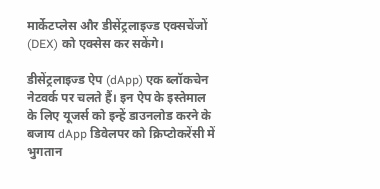मार्केटप्लेस और डीसेंट्रलाइज्ड एक्सचेंजों (DEX) को एक्सेस कर सकेंगे।

डीसेंट्रलाइज्ड ऐप (dApp) एक ब्लॉकचेन नेटवर्क पर चलते हैं। इन ऐप के इस्तेमाल के लिए यूजर्स को इन्हें डाउनलोड करने के बजाय dApp डिवेलपर को क्रिप्टोकरेंसी में भुगतान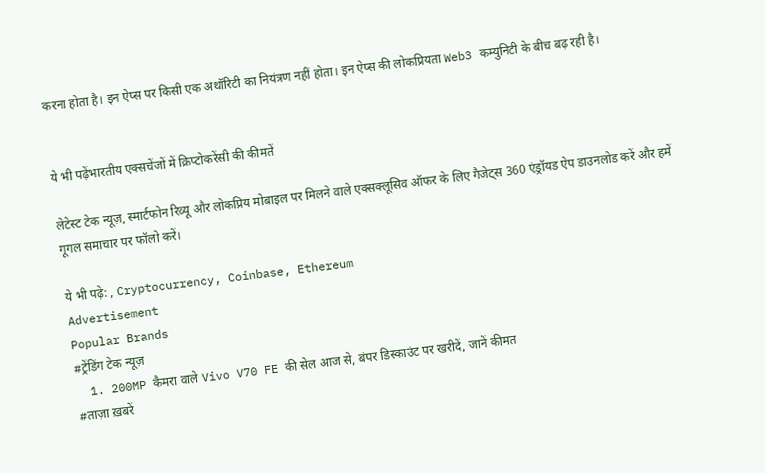करना होता है। इन ऐप्स पर किसी एक अथॉरिटी का नियंत्रण नहीं होता। इन ऐप्स की लोकप्रियता Web3 कम्युनिटी के बीच बढ़ रही है।


ये भी पढ़ेंभारतीय एक्सचेंजों में क्रिप्टोकरेंसी की कीमतें

लेटेस्ट टेक न्यूज़, स्मार्टफोन रिव्यू और लोकप्रिय मोबाइल पर मिलने वाले एक्सक्लूसिव ऑफर के लिए गैजेट्स 360 एंड्रॉयड ऐप डाउनलोड करें और हमें गूगल समाचार पर फॉलो करें।

ये भी पढ़े: , Cryptocurrency, Coinbase, Ethereum
Advertisement
Popular Brands
#ट्रेंडिंग टेक न्यूज़
  1. 200MP कैमरा वाले Vivo V70 FE की सेल आज से, बंपर डिस्काउंट पर खरीदें, जानें कीमत
#ताज़ा ख़बरें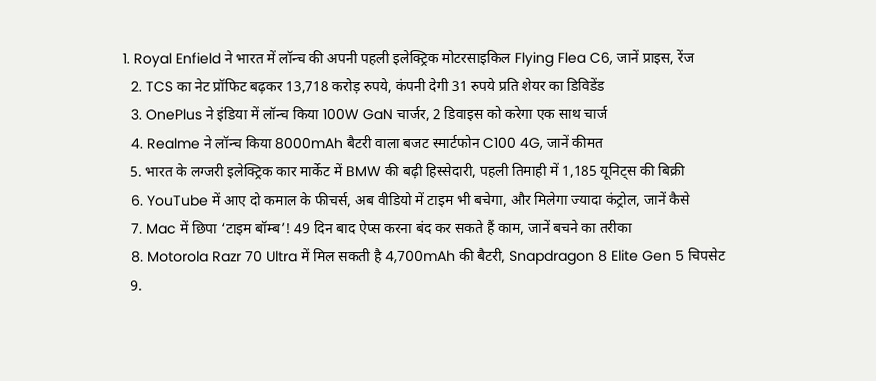1. Royal Enfield ने भारत में लॉन्च की अपनी पहली इलेक्ट्रिक मोटरसाइकिल Flying Flea C6, जानें प्राइस, रेंज
  2. TCS का नेट प्रॉफिट बढ़कर 13,718 करोड़ रुपये, कंपनी देगी 31 रुपये प्रति शेयर का डिविडेंड
  3. OnePlus ने इंडिया में लॉन्च किया 100W GaN चार्जर, 2 डिवाइस को करेगा एक साथ चार्ज
  4. Realme ने लॉन्च किया 8000mAh बैटरी वाला बजट स्मार्टफोन C100 4G, जानें कीमत
  5. भारत के लग्जरी इलेक्ट्रिक कार मार्केट में BMW की बढ़ी हिस्सेदारी, पहली तिमाही में 1,185 यूनिट्स की बिक्री
  6. YouTube में आए दो कमाल के फीचर्स, अब वीडियो में टाइम भी बचेगा, और मिलेगा ज्यादा कंट्रोल, जानें कैसे
  7. Mac में छिपा ‘टाइम बॉम्ब’! 49 दिन बाद ऐप्स करना बंद कर सकते हैं काम, जानें बचने का तरीका
  8. Motorola Razr 70 Ultra में मिल सकती है 4,700mAh की बैटरी, Snapdragon 8 Elite Gen 5 चिपसेट
  9.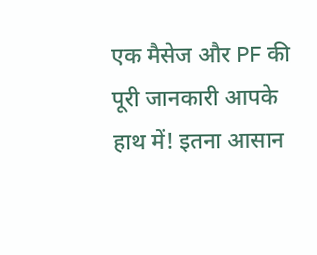एक मैसेज और PF की पूरी जानकारी आपके हाथ में! इतना आसान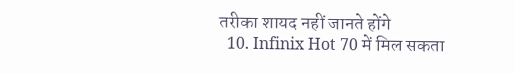तरीका शायद नहीं जानते होंगे
  10. Infinix Hot 70 में मिल सकता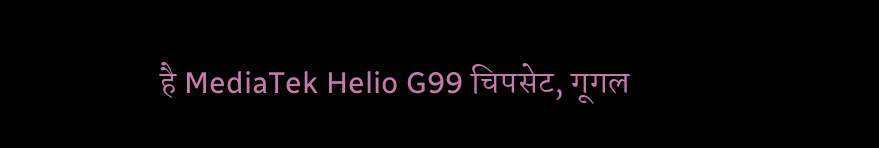है MediaTek Helio G99 चिपसेट, गूगल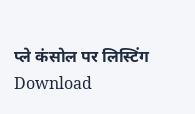प्ले कंसोल पर लिस्टिंग
Download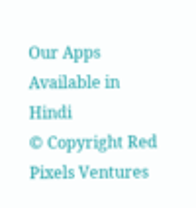Our Apps
Available in Hindi
© Copyright Red Pixels Ventures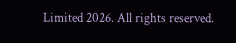Limited 2026. All rights reserved.